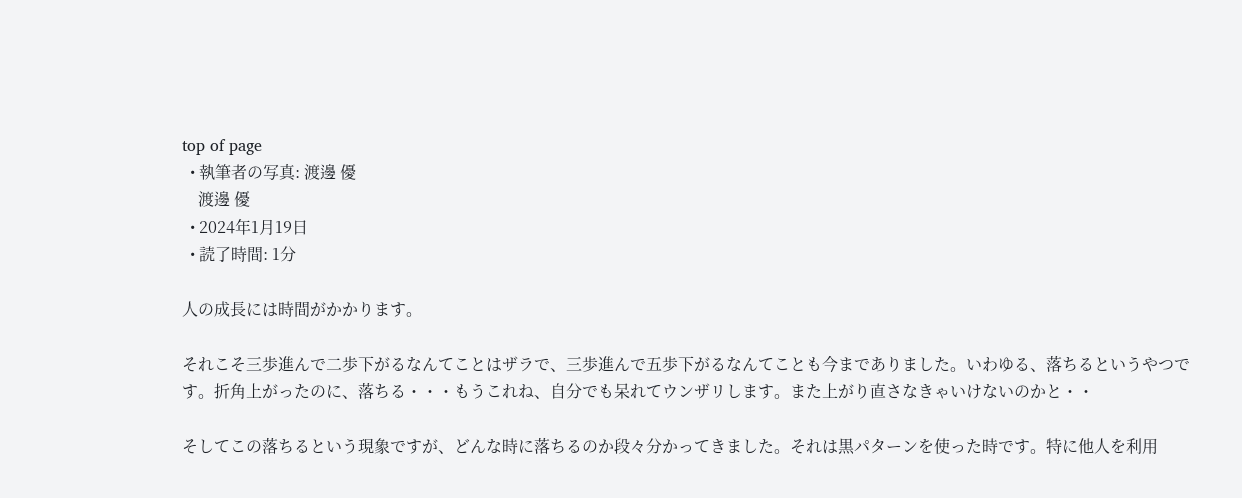top of page
  • 執筆者の写真: 渡邊 優
    渡邊 優
  • 2024年1月19日
  • 読了時間: 1分

人の成長には時間がかかります。

それこそ三歩進んで二歩下がるなんてことはザラで、三歩進んで五歩下がるなんてことも今までありました。いわゆる、落ちるというやつです。折角上がったのに、落ちる・・・もうこれね、自分でも呆れてウンザリします。また上がり直さなきゃいけないのかと・・

そしてこの落ちるという現象ですが、どんな時に落ちるのか段々分かってきました。それは黒パターンを使った時です。特に他人を利用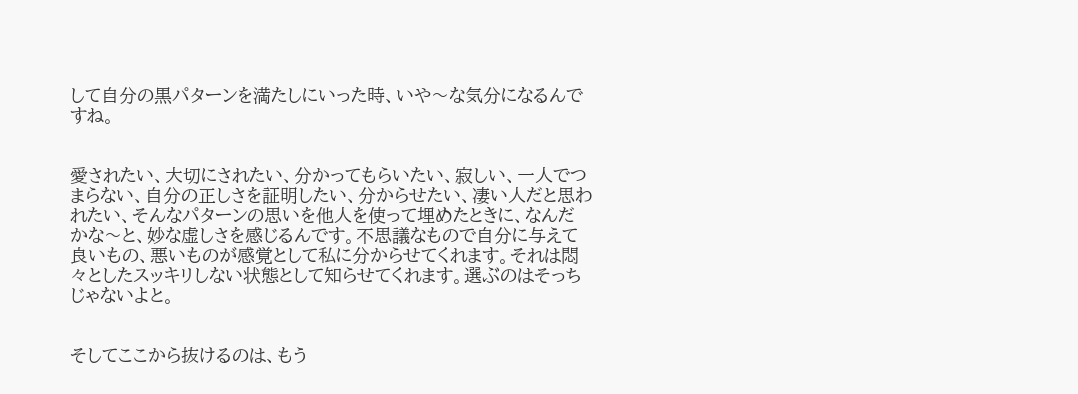して自分の黒パターンを満たしにいった時、いや〜な気分になるんですね。


愛されたい、大切にされたい、分かってもらいたい、寂しい、一人でつまらない、自分の正しさを証明したい、分からせたい、凄い人だと思われたい、そんなパターンの思いを他人を使って埋めたときに、なんだかな〜と、妙な虚しさを感じるんです。不思議なもので自分に与えて良いもの、悪いものが感覚として私に分からせてくれます。それは悶々としたスッキリしない状態として知らせてくれます。選ぶのはそっちじゃないよと。


そしてここから抜けるのは、もう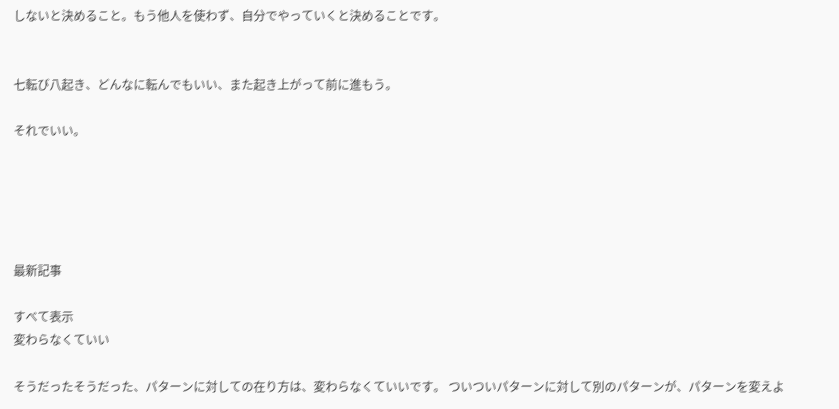しないと決めること。もう他人を使わず、自分でやっていくと決めることです。


七転び八起き、どんなに転んでもいい、また起き上がって前に進もう。

それでいい。





最新記事

すべて表示
変わらなくていい

そうだったそうだった、パターンに対しての在り方は、変わらなくていいです。 ついついパターンに対して別のパターンが、パターンを変えよ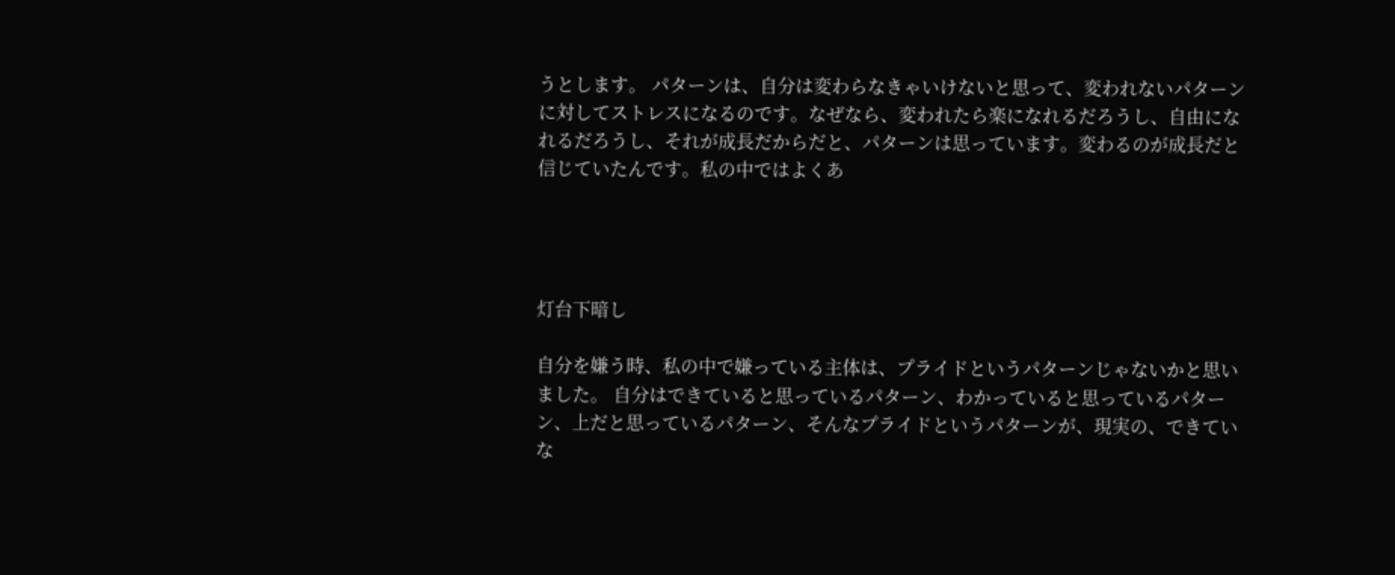うとします。 パターンは、自分は変わらなきゃいけないと思って、変われないパターンに対してストレスになるのです。なぜなら、変われたら楽になれるだろうし、自由になれるだろうし、それが成長だからだと、パターンは思っています。変わるのが成長だと信じていたんです。私の中ではよくあ




灯台下暗し

自分を嫌う時、私の中で嫌っている主体は、プライドというパターンじゃないかと思いました。 自分はできていると思っているパターン、わかっていると思っているパターン、上だと思っているパターン、そんなプライドというパターンが、現実の、できていな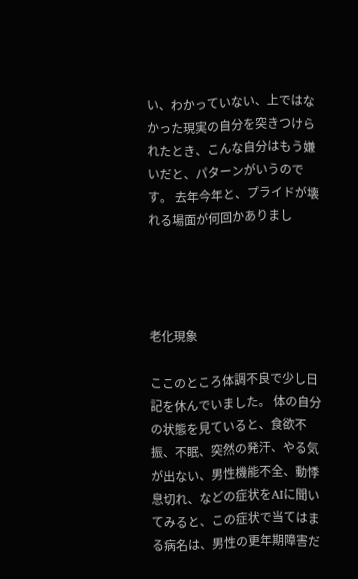い、わかっていない、上ではなかった現実の自分を突きつけられたとき、こんな自分はもう嫌いだと、パターンがいうのです。 去年今年と、プライドが壊れる場面が何回かありまし




老化現象

ここのところ体調不良で少し日記を休んでいました。 体の自分の状態を見ていると、食欲不振、不眠、突然の発汗、やる気が出ない、男性機能不全、動悸息切れ、などの症状をAIに聞いてみると、この症状で当てはまる病名は、男性の更年期障害だ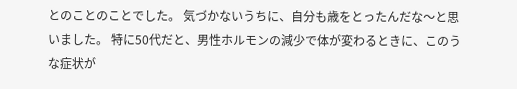とのことのことでした。 気づかないうちに、自分も歳をとったんだな〜と思いました。 特に50代だと、男性ホルモンの減少で体が変わるときに、このうな症状が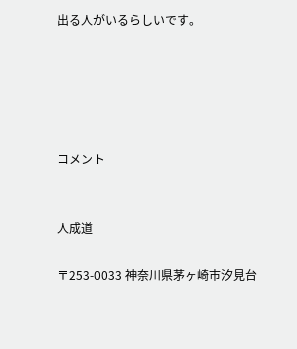出る人がいるらしいです。





コメント


人成道

〒253-0033 神奈川県茅ヶ崎市汐見台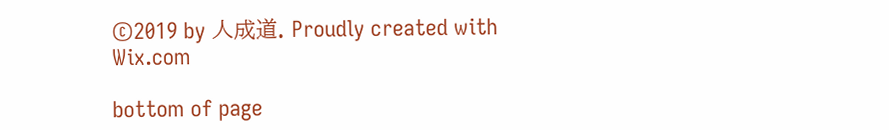©2019 by 人成道. Proudly created with Wix.com

bottom of page